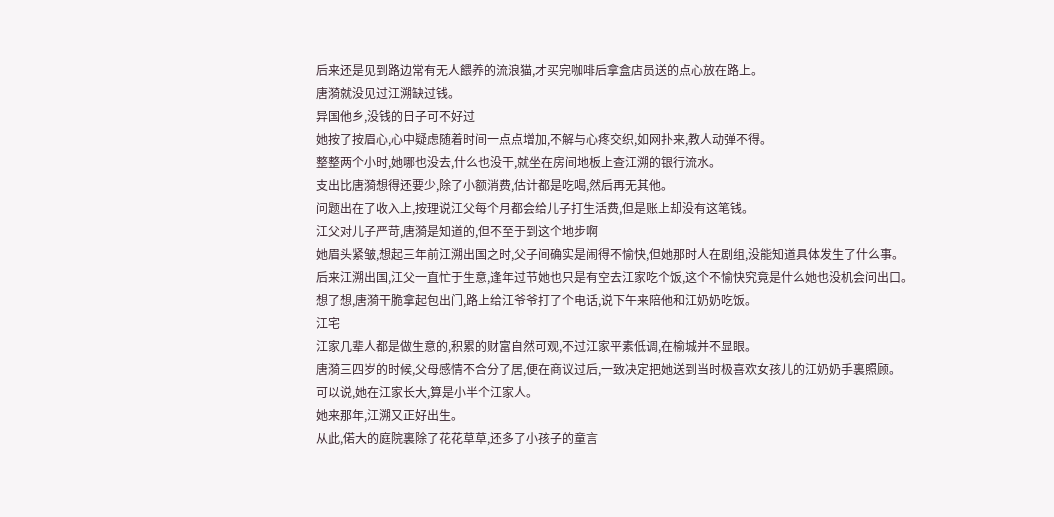后来还是见到路边常有无人餵养的流浪猫,才买完咖啡后拿盒店员送的点心放在路上。
唐漪就没见过江溯缺过钱。
异国他乡,没钱的日子可不好过
她按了按眉心,心中疑虑随着时间一点点增加,不解与心疼交织,如网扑来,教人动弹不得。
整整两个小时,她哪也没去,什么也没干,就坐在房间地板上查江溯的银行流水。
支出比唐漪想得还要少,除了小额消费,估计都是吃喝,然后再无其他。
问题出在了收入上,按理说江父每个月都会给儿子打生活费,但是账上却没有这笔钱。
江父对儿子严苛,唐漪是知道的,但不至于到这个地步啊
她眉头紧皱,想起三年前江溯出国之时,父子间确实是闹得不愉快,但她那时人在剧组,没能知道具体发生了什么事。
后来江溯出国,江父一直忙于生意,逢年过节她也只是有空去江家吃个饭,这个不愉快究竟是什么她也没机会问出口。
想了想,唐漪干脆拿起包出门,路上给江爷爷打了个电话,说下午来陪他和江奶奶吃饭。
江宅
江家几辈人都是做生意的,积累的财富自然可观,不过江家平素低调,在榆城并不显眼。
唐漪三四岁的时候,父母感情不合分了居,便在商议过后,一致决定把她送到当时极喜欢女孩儿的江奶奶手裏照顾。
可以说,她在江家长大,算是小半个江家人。
她来那年,江溯又正好出生。
从此,偌大的庭院裏除了花花草草,还多了小孩子的童言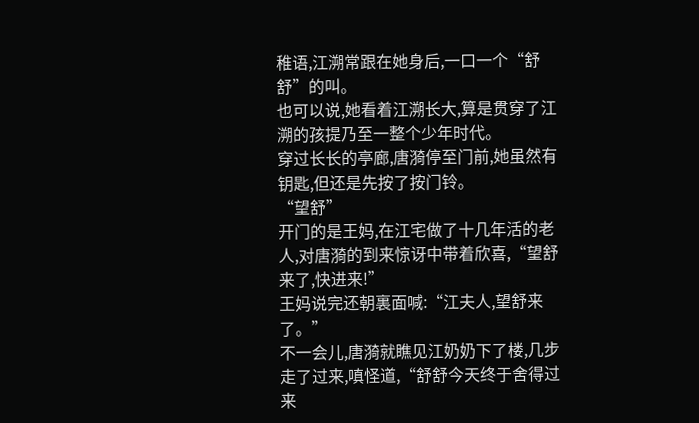稚语,江溯常跟在她身后,一口一个“舒舒”的叫。
也可以说,她看着江溯长大,算是贯穿了江溯的孩提乃至一整个少年时代。
穿过长长的亭廊,唐漪停至门前,她虽然有钥匙,但还是先按了按门铃。
“望舒”
开门的是王妈,在江宅做了十几年活的老人,对唐漪的到来惊讶中带着欣喜,“望舒来了,快进来!”
王妈说完还朝裏面喊:“江夫人,望舒来了。”
不一会儿,唐漪就瞧见江奶奶下了楼,几步走了过来,嗔怪道,“舒舒今天终于舍得过来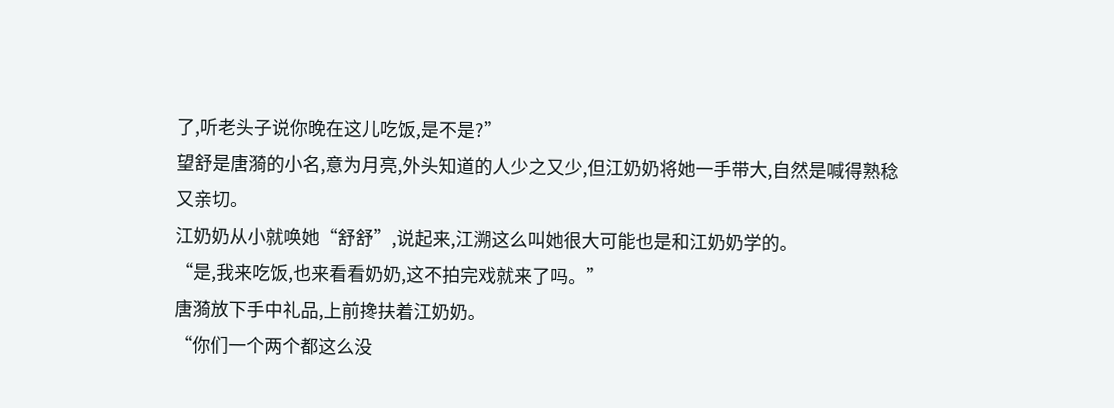了,听老头子说你晚在这儿吃饭,是不是?”
望舒是唐漪的小名,意为月亮,外头知道的人少之又少,但江奶奶将她一手带大,自然是喊得熟稔又亲切。
江奶奶从小就唤她“舒舒”,说起来,江溯这么叫她很大可能也是和江奶奶学的。
“是,我来吃饭,也来看看奶奶,这不拍完戏就来了吗。”
唐漪放下手中礼品,上前搀扶着江奶奶。
“你们一个两个都这么没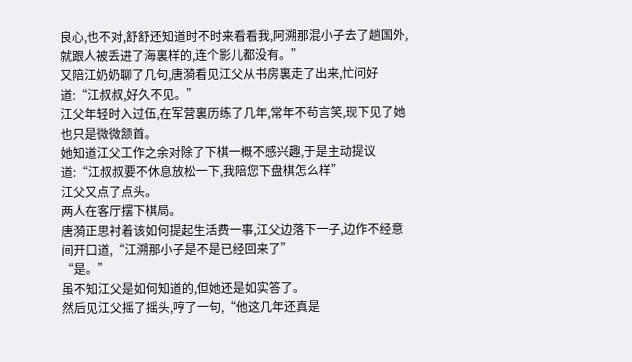良心,也不对,舒舒还知道时不时来看看我,阿溯那混小子去了趟国外,就跟人被丢进了海裏样的,连个影儿都没有。”
又陪江奶奶聊了几句,唐漪看见江父从书房裏走了出来,忙问好道:“江叔叔,好久不见。”
江父年轻时入过伍,在军营裏历练了几年,常年不茍言笑,现下见了她也只是微微颔首。
她知道江父工作之余对除了下棋一概不感兴趣,于是主动提议道:“江叔叔要不休息放松一下,我陪您下盘棋怎么样”
江父又点了点头。
两人在客厅摆下棋局。
唐漪正思衬着该如何提起生活费一事,江父边落下一子,边作不经意间开口道,“江溯那小子是不是已经回来了”
“是。”
虽不知江父是如何知道的,但她还是如实答了。
然后见江父摇了摇头,哼了一句,“他这几年还真是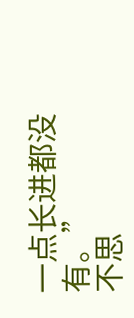一点长进都没有。”
不思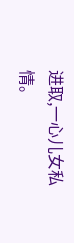进取,一心儿女私情。